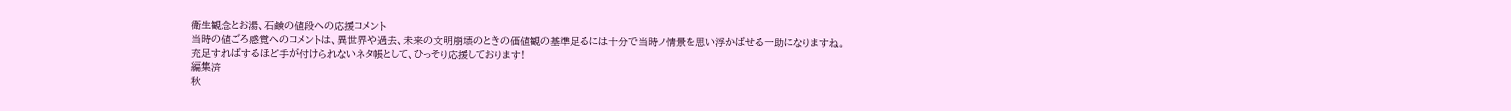衛生観念とお湯、石鹸の値段への応援コメント
当時の値ごろ感覚へのコメントは、異世界や過去、未来の文明崩壊のときの価値観の基準足るには十分で当時ノ情景を思い浮かばせる一助になりますね。
充足すればするほど手が付けられないネタ帳として、ひっそり応援しております!
編集済
秋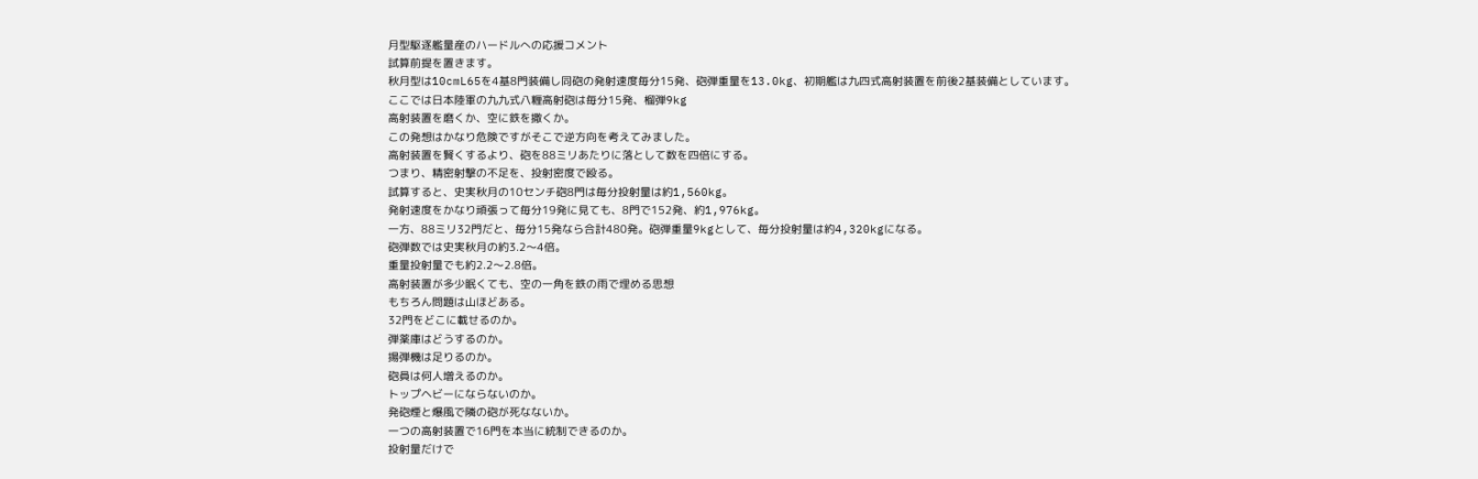月型駆逐艦量産のハードルへの応援コメント
試算前提を置きます。
秋月型は10cmL65を4基8門装備し同砲の発射速度毎分15発、砲弾重量を13.0kg、初期艦は九四式高射装置を前後2基装備としています。
ここでは日本陸軍の九九式八糎高射砲は毎分15発、榴弾9kg
高射装置を磨くか、空に鉄を撒くか。
この発想はかなり危険ですがそこで逆方向を考えてみました。
高射装置を賢くするより、砲を88ミリあたりに落として数を四倍にする。
つまり、精密射撃の不足を、投射密度で殴る。
試算すると、史実秋月の10センチ砲8門は毎分投射量は約1,560kg。
発射速度をかなり頑張って毎分19発に見ても、8門で152発、約1,976kg。
一方、88ミリ32門だと、毎分15発なら合計480発。砲弾重量9kgとして、毎分投射量は約4,320kgになる。
砲弾数では史実秋月の約3.2〜4倍。
重量投射量でも約2.2〜2.8倍。
高射装置が多少眠くても、空の一角を鉄の雨で埋める思想
もちろん問題は山ほどある。
32門をどこに載せるのか。
弾薬庫はどうするのか。
揚弾機は足りるのか。
砲員は何人増えるのか。
トップヘビーにならないのか。
発砲煙と爆風で隣の砲が死なないか。
一つの高射装置で16門を本当に統制できるのか。
投射量だけで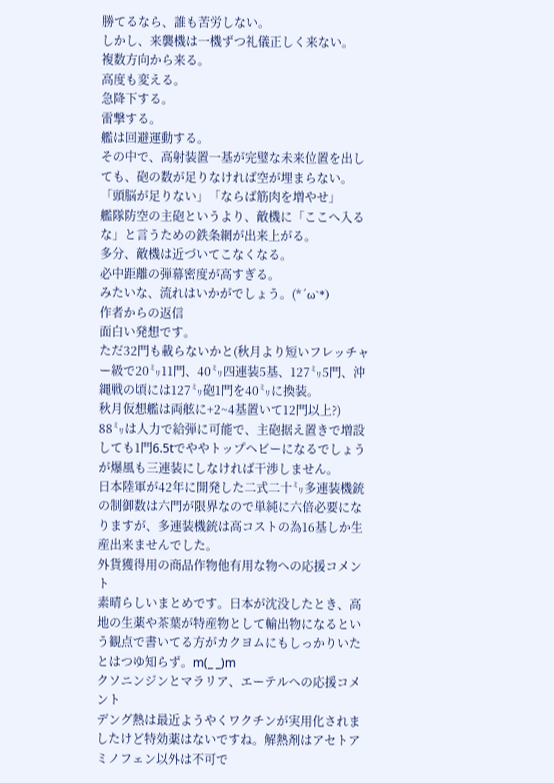勝てるなら、誰も苦労しない。
しかし、来襲機は一機ずつ礼儀正しく来ない。
複数方向から来る。
高度も変える。
急降下する。
雷撃する。
艦は回避運動する。
その中で、高射装置一基が完璧な未来位置を出しても、砲の数が足りなければ空が埋まらない。
「頭脳が足りない」「ならば筋肉を増やせ」
艦隊防空の主砲というより、敵機に「ここへ入るな」と言うための鉄条網が出来上がる。
多分、敵機は近づいてこなくなる。
必中距離の弾幕密度が高すぎる。
みたいな、流れはいかがでしょう。(*´ω`*)
作者からの返信
面白い発想です。
ただ32門も載らないかと(秋月より短いフレッチャー級で20㍉11門、40㍉四連装5基、127㍉5門、沖縄戦の頃には127㍉砲1門を40㍉に換装。
秋月仮想艦は両舷に+2~4基置いて12門以上?)
88㍉は人力で給弾に可能で、主砲据え置きで増設しても1門6.5tでややトップヘビーになるでしょうが爆風も三連装にしなければ干渉しません。
日本陸軍が42年に開発した二式二十㍉多連装機銃の制御数は六門が限界なので単純に六倍必要になりますが、多連装機銃は高コストの為16基しか生産出来ませんでした。
外貨獲得用の商品作物他有用な物への応援コメント
素晴らしいまとめです。日本が沈没したとき、高地の生薬や茶葉が特産物として輸出物になるという観点で書いてる方がカクヨムにもしっかりいたとはつゆ知らず。m(_ _)m
クソニンジンとマラリア、エーテルへの応援コメント
デング熱は最近ようやくワクチンが実用化されましたけど特効薬はないですね。解熱剤はアセトアミノフェン以外は不可で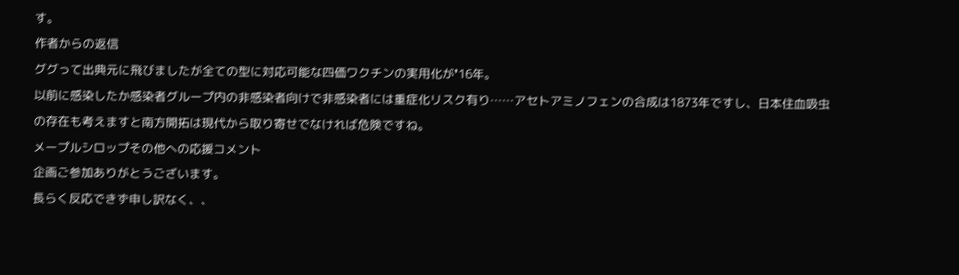す。
作者からの返信
ググって出典元に飛びましたが全ての型に対応可能な四価ワクチンの実用化が❜16年。
以前に感染したか感染者グループ内の非感染者向けで非感染者には重症化リスク有り……アセトアミノフェンの合成は1873年ですし、日本住血吸虫の存在も考えますと南方開拓は現代から取り寄せでなければ危険ですね。
メープルシロップその他への応援コメント
企画ご参加ありがとうございます。
長らく反応できず申し訳なく、、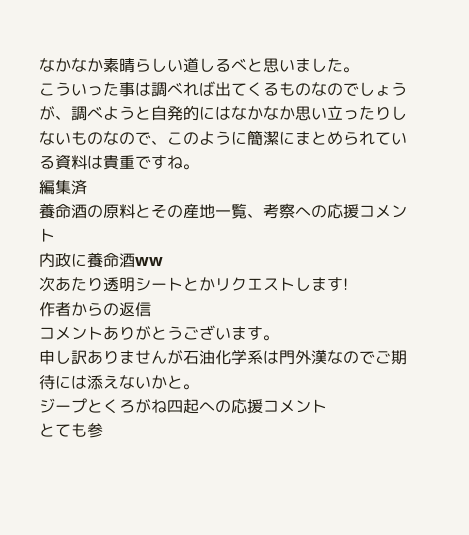なかなか素晴らしい道しるべと思いました。
こういった事は調べれば出てくるものなのでしょうが、調べようと自発的にはなかなか思い立ったりしないものなので、このように簡潔にまとめられている資料は貴重ですね。
編集済
養命酒の原料とその産地一覧、考察への応援コメント
内政に養命酒ww
次あたり透明シートとかリクエストします!
作者からの返信
コメントありがとうございます。
申し訳ありませんが石油化学系は門外漢なのでご期待には添えないかと。
ジープとくろがね四起への応援コメント
とても参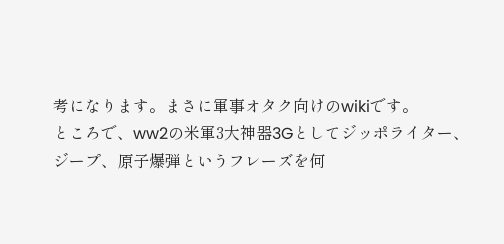考になります。まさに軍事オタク向けのwikiです。
ところで、ww2の米軍3大神器3Gとしてジッポライター、ジープ、原子爆弾というフレーズを何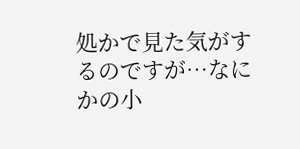処かで見た気がするのですが…なにかの小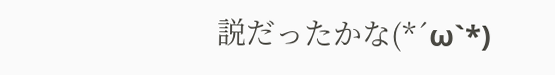説だったかな(*´ω`*)